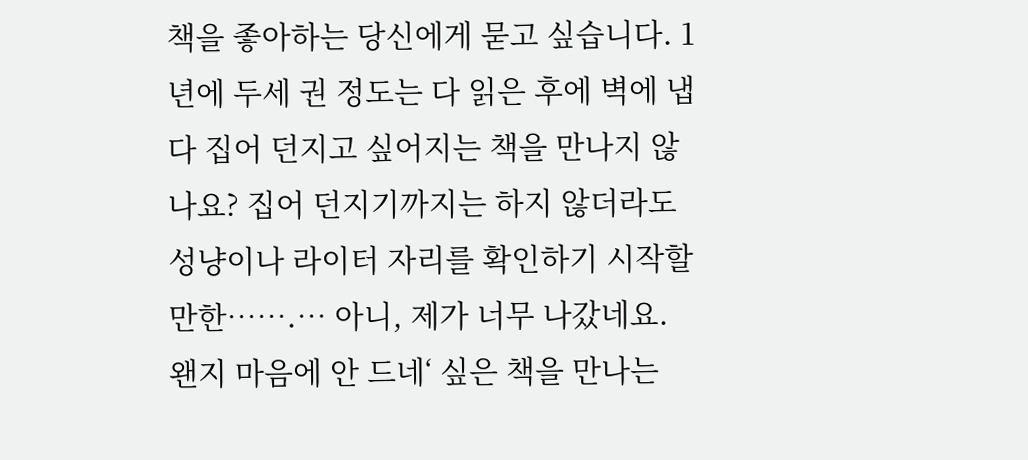책을 좋아하는 당신에게 묻고 싶습니다. 1년에 두세 권 정도는 다 읽은 후에 벽에 냅다 집어 던지고 싶어지는 책을 만나지 않나요? 집어 던지기까지는 하지 않더라도 성냥이나 라이터 자리를 확인하기 시작할 만한…….… 아니, 제가 너무 나갔네요. 왠지 마음에 안 드네‘ 싶은 책을 만나는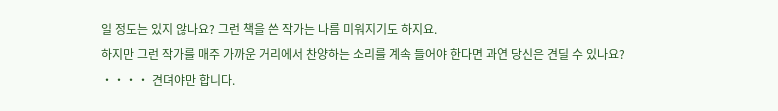일 정도는 있지 않나요? 그런 책을 쓴 작가는 나름 미워지기도 하지요.
하지만 그런 작가를 매주 가까운 거리에서 찬양하는 소리를 계속 들어야 한다면 과연 당신은 견딜 수 있나요?
・・・・ 견뎌야만 합니다.